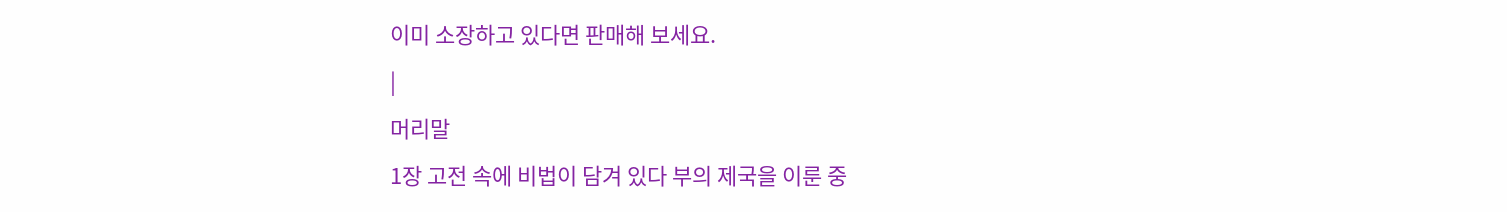이미 소장하고 있다면 판매해 보세요.
|
머리말
1장 고전 속에 비법이 담겨 있다 부의 제국을 이룬 중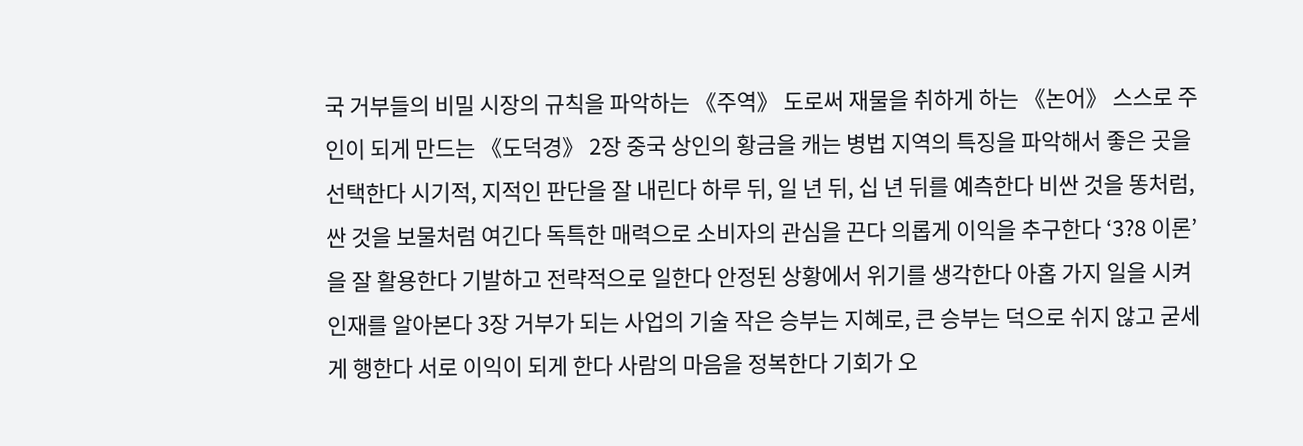국 거부들의 비밀 시장의 규칙을 파악하는 《주역》 도로써 재물을 취하게 하는 《논어》 스스로 주인이 되게 만드는 《도덕경》 2장 중국 상인의 황금을 캐는 병법 지역의 특징을 파악해서 좋은 곳을 선택한다 시기적, 지적인 판단을 잘 내린다 하루 뒤, 일 년 뒤, 십 년 뒤를 예측한다 비싼 것을 똥처럼, 싼 것을 보물처럼 여긴다 독특한 매력으로 소비자의 관심을 끈다 의롭게 이익을 추구한다 ‘3?8 이론’을 잘 활용한다 기발하고 전략적으로 일한다 안정된 상황에서 위기를 생각한다 아홉 가지 일을 시켜 인재를 알아본다 3장 거부가 되는 사업의 기술 작은 승부는 지혜로, 큰 승부는 덕으로 쉬지 않고 굳세게 행한다 서로 이익이 되게 한다 사람의 마음을 정복한다 기회가 오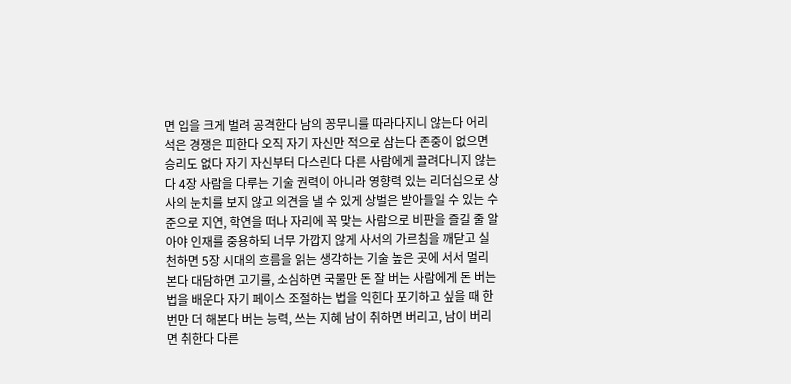면 입을 크게 벌려 공격한다 남의 꽁무니를 따라다지니 않는다 어리석은 경쟁은 피한다 오직 자기 자신만 적으로 삼는다 존중이 없으면 승리도 없다 자기 자신부터 다스린다 다른 사람에게 끌려다니지 않는다 4장 사람을 다루는 기술 권력이 아니라 영향력 있는 리더십으로 상사의 눈치를 보지 않고 의견을 낼 수 있게 상벌은 받아들일 수 있는 수준으로 지연, 학연을 떠나 자리에 꼭 맞는 사람으로 비판을 즐길 줄 알아야 인재를 중용하되 너무 가깝지 않게 사서의 가르침을 깨닫고 실천하면 5장 시대의 흐름을 읽는 생각하는 기술 높은 곳에 서서 멀리 본다 대담하면 고기를, 소심하면 국물만 돈 잘 버는 사람에게 돈 버는 법을 배운다 자기 페이스 조절하는 법을 익힌다 포기하고 싶을 때 한 번만 더 해본다 버는 능력, 쓰는 지혜 남이 취하면 버리고, 남이 버리면 취한다 다른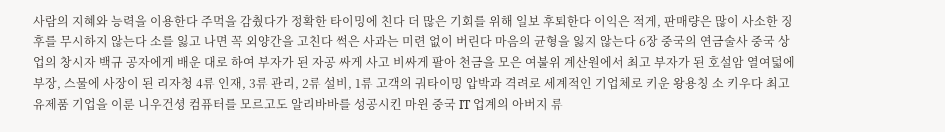사람의 지혜와 능력을 이용한다 주먹을 감췄다가 정확한 타이밍에 친다 더 많은 기회를 위해 일보 후퇴한다 이익은 적게, 판매량은 많이 사소한 징후를 무시하지 않는다 소를 잃고 나면 꼭 외양간을 고친다 썩은 사과는 미련 없이 버린다 마음의 균형을 잃지 않는다 6장 중국의 연금술사 중국 상업의 창시자 백규 공자에게 배운 대로 하여 부자가 된 자공 싸게 사고 비싸게 팔아 천금을 모은 여불위 계산원에서 최고 부자가 된 호설암 열여덟에 부장, 스물에 사장이 된 리자청 4류 인재, 3류 관리, 2류 설비, 1류 고객의 궈타이밍 압박과 격려로 세계적인 기업체로 키운 왕용칭 소 키우다 최고 유제품 기업을 이룬 니우건셩 컴퓨터를 모르고도 알리바바를 성공시킨 마윈 중국 IT 업계의 아버지 류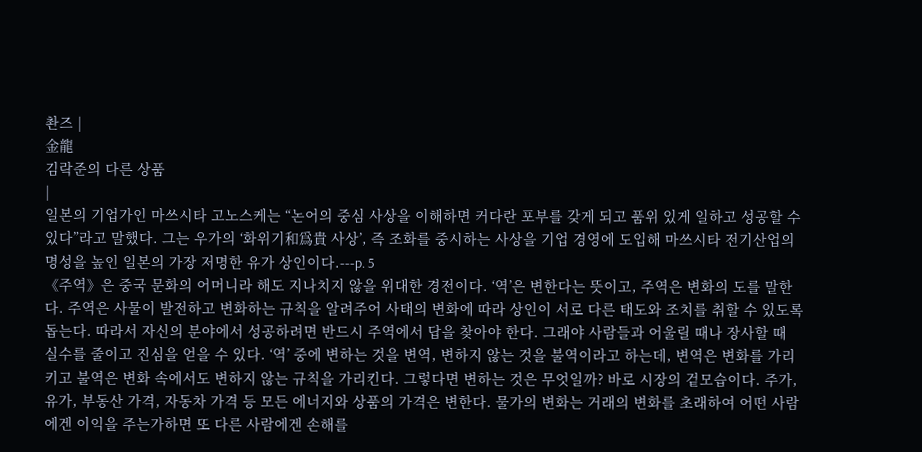촨즈 |
金龍
김락준의 다른 상품
|
일본의 기업가인 마쓰시타 고노스케는 “논어의 중심 사상을 이해하면 커다란 포부를 갖게 되고 품위 있게 일하고 성공할 수 있다”라고 말했다. 그는 우가의 ‘화위기和爲貴 사상’, 즉 조화를 중시하는 사상을 기업 경영에 도입해 마쓰시타 전기산업의 명성을 높인 일본의 가장 저명한 유가 상인이다.---p. 5
《주역》은 중국 문화의 어머니라 해도 지나치지 않을 위대한 경전이다. ‘역’은 변한다는 뜻이고, 주역은 변화의 도를 말한다. 주역은 사물이 발전하고 변화하는 규칙을 알려주어 사태의 변화에 따라 상인이 서로 다른 태도와 조치를 취할 수 있도록 돕는다. 따라서 자신의 분야에서 성공하려면 반드시 주역에서 답을 찾아야 한다. 그래야 사람들과 어울릴 때나 장사할 때 실수를 줄이고 진심을 얻을 수 있다. ‘역’ 중에 변하는 것을 변역, 변하지 않는 것을 불역이라고 하는데, 변역은 변화를 가리키고 불역은 변화 속에서도 변하지 않는 규칙을 가리킨다. 그렇다면 변하는 것은 무엇일까? 바로 시장의 겉모습이다. 주가, 유가, 부동산 가격, 자동차 가격 등 모든 에너지와 상품의 가격은 변한다. 물가의 변화는 거래의 변화를 초래하여 어떤 사람에겐 이익을 주는가하면 또 다른 사람에겐 손해를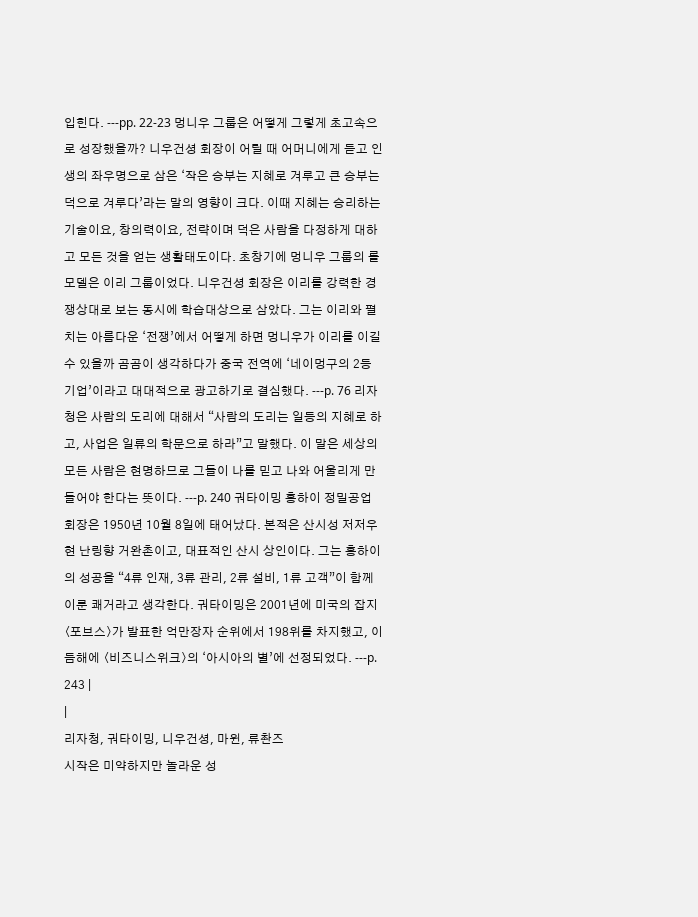입힌다. ---pp. 22-23 멍니우 그룹은 어떻게 그렇게 초고속으로 성장했을까? 니우건셩 회장이 어릴 때 어머니에게 듣고 인생의 좌우명으로 삼은 ‘작은 승부는 지혜로 겨루고 큰 승부는 덕으로 겨루다’라는 말의 영향이 크다. 이때 지혜는 승리하는 기술이요, 창의력이요, 전략이며 덕은 사람을 다정하게 대하고 모든 것을 얻는 생활태도이다. 초창기에 멍니우 그룹의 롤모델은 이리 그룹이었다. 니우건셩 회장은 이리를 강력한 경쟁상대로 보는 동시에 학습대상으로 삼았다. 그는 이리와 펼치는 아름다운 ‘전쟁’에서 어떻게 하면 멍니우가 이리를 이길 수 있을까 곰곰이 생각하다가 중국 전역에 ‘네이멍구의 2등 기업’이라고 대대적으로 광고하기로 결심했다. ---p. 76 리자청은 사람의 도리에 대해서 “사람의 도리는 일등의 지혜로 하고, 사업은 일류의 학문으로 하라”고 말했다. 이 말은 세상의 모든 사람은 현명하므로 그들이 나를 믿고 나와 어울리게 만들어야 한다는 뜻이다. ---p. 240 궈타이밍 홍하이 정밀공업 회장은 1950년 10월 8일에 태어났다. 본적은 산시성 저저우현 난링향 거완촌이고, 대표적인 산시 상인이다. 그는 홍하이의 성공을 “4류 인재, 3류 관리, 2류 설비, 1류 고객”이 함께 이룬 쾌거라고 생각한다. 궈타이밍은 2001년에 미국의 잡지 〈포브스〉가 발표한 억만장자 순위에서 198위를 차지했고, 이듬해에 〈비즈니스위크〉의 ‘아시아의 별’에 선정되었다. ---p. 243 |
|
리자청, 궈타이밍, 니우건셩, 마윈, 류촨즈
시작은 미약하지만 놀라운 성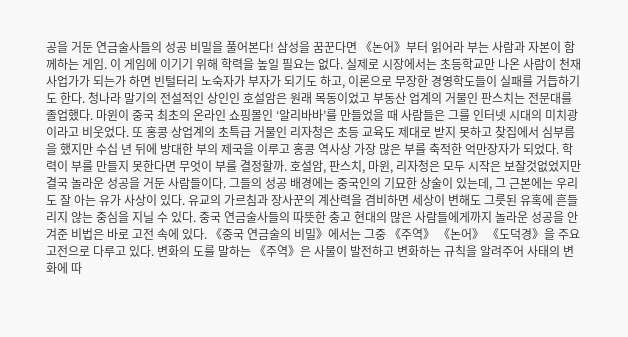공을 거둔 연금술사들의 성공 비밀을 풀어본다! 삼성을 꿈꾼다면 《논어》부터 읽어라 부는 사람과 자본이 함께하는 게임. 이 게임에 이기기 위해 학력을 높일 필요는 없다. 실제로 시장에서는 초등학교만 나온 사람이 천재 사업가가 되는가 하면 빈털터리 노숙자가 부자가 되기도 하고, 이론으로 무장한 경영학도들이 실패를 거듭하기도 한다. 청나라 말기의 전설적인 상인인 호설암은 원래 목동이었고 부동산 업계의 거물인 판스치는 전문대를 졸업했다. 마윈이 중국 최초의 온라인 쇼핑몰인 ‘알리바바’를 만들었을 때 사람들은 그를 인터넷 시대의 미치광이라고 비웃었다. 또 홍콩 상업계의 초특급 거물인 리자청은 초등 교육도 제대로 받지 못하고 찾집에서 심부름을 했지만 수십 년 뒤에 방대한 부의 제국을 이루고 홍콩 역사상 가장 많은 부를 축적한 억만장자가 되었다. 학력이 부를 만들지 못한다면 무엇이 부를 결정할까. 호설암, 판스치, 마윈, 리자청은 모두 시작은 보잘것없었지만 결국 놀라운 성공을 거둔 사람들이다. 그들의 성공 배경에는 중국인의 기묘한 상술이 있는데, 그 근본에는 우리도 잘 아는 유가 사상이 있다. 유교의 가르침과 장사꾼의 계산력을 겸비하면 세상이 변해도 그릇된 유혹에 흔들리지 않는 중심을 지닐 수 있다. 중국 연금술사들의 따뜻한 충고 현대의 많은 사람들에게까지 놀라운 성공을 안겨준 비법은 바로 고전 속에 있다. 《중국 연금술의 비밀》에서는 그중 《주역》 《논어》 《도덕경》을 주요 고전으로 다루고 있다. 변화의 도를 말하는 《주역》은 사물이 발전하고 변화하는 규칙을 알려주어 사태의 변화에 따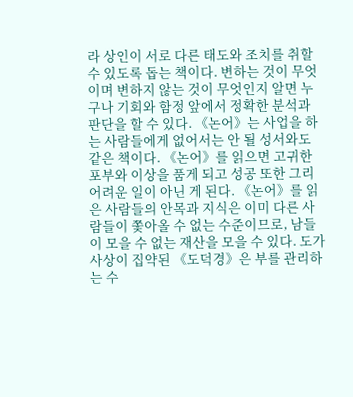라 상인이 서로 다른 태도와 조치를 취할 수 있도록 돕는 책이다. 변하는 것이 무엇이며 변하지 않는 것이 무엇인지 알면 누구나 기회와 함정 앞에서 정확한 분석과 판단을 할 수 있다. 《논어》는 사업을 하는 사람들에게 없어서는 안 될 성서와도 같은 책이다. 《논어》를 읽으면 고귀한 포부와 이상을 품게 되고 성공 또한 그리 어려운 일이 아닌 게 된다. 《논어》를 읽은 사람들의 안목과 지식은 이미 다른 사람들이 쫓아올 수 없는 수준이므로, 남들이 모을 수 없는 재산을 모을 수 있다. 도가 사상이 집약된 《도덕경》은 부를 관리하는 수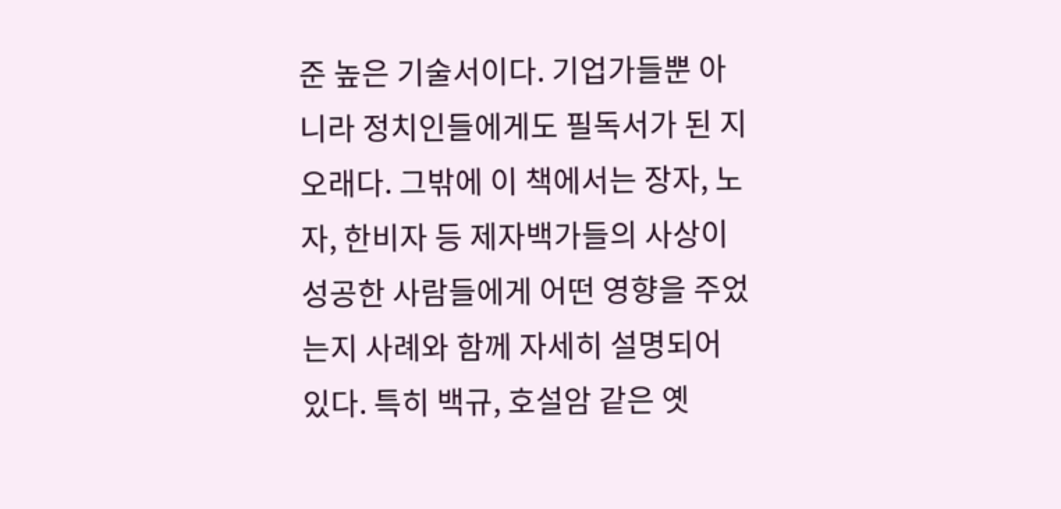준 높은 기술서이다. 기업가들뿐 아니라 정치인들에게도 필독서가 된 지 오래다. 그밖에 이 책에서는 장자, 노자, 한비자 등 제자백가들의 사상이 성공한 사람들에게 어떤 영향을 주었는지 사례와 함께 자세히 설명되어 있다. 특히 백규, 호설암 같은 옛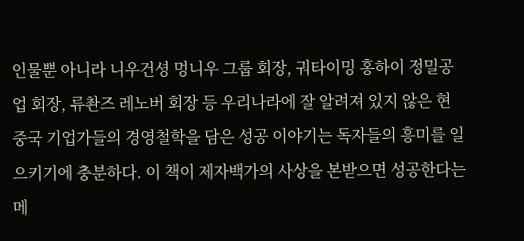인물뿐 아니라 니우건셩 멍니우 그룹 회장, 궈타이밍 홍하이 정밀공업 회장, 류촨즈 레노버 회장 등 우리나라에 잘 알려져 있지 않은 현 중국 기업가들의 경영철학을 담은 성공 이야기는 독자들의 흥미를 일으키기에 충분하다. 이 책이 제자백가의 사상을 본받으면 성공한다는 메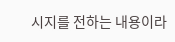시지를 전하는 내용이라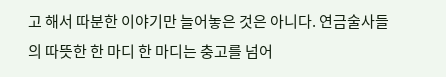고 해서 따분한 이야기만 늘어놓은 것은 아니다. 연금술사들의 따뜻한 한 마디 한 마디는 충고를 넘어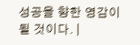성공을 향한 영감이 될 것이다. |